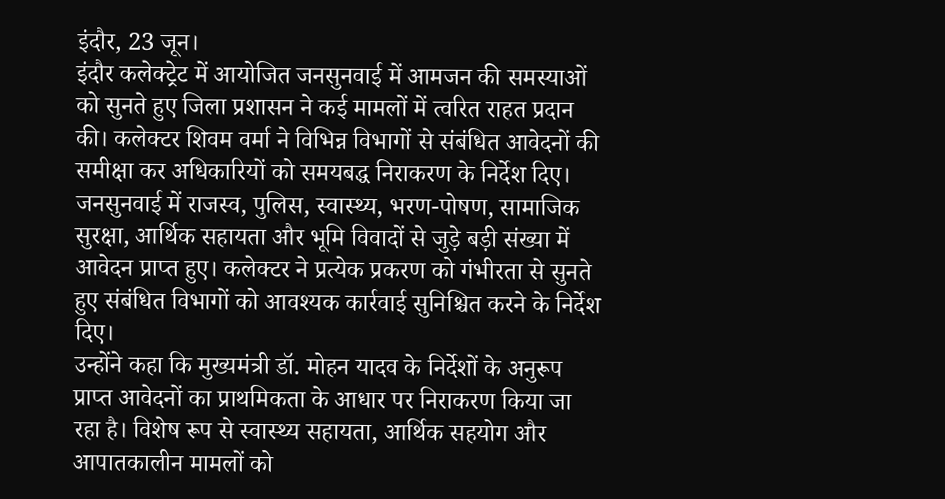इंदौर, 23 जून।
इंदौर कलेक्ट्रेट में आयोजित जनसुनवाई में आमजन की समस्याओं को सुनते हुए जिला प्रशासन ने कई मामलों में त्वरित राहत प्रदान की। कलेक्टर शिवम वर्मा ने विभिन्न विभागों से संबंधित आवेदनों की समीक्षा कर अधिकारियों को समयबद्ध निराकरण के निर्देश दिए।
जनसुनवाई में राजस्व, पुलिस, स्वास्थ्य, भरण-पोषण, सामाजिक सुरक्षा, आर्थिक सहायता और भूमि विवादों से जुड़े बड़ी संख्या में आवेदन प्राप्त हुए। कलेक्टर ने प्रत्येक प्रकरण को गंभीरता से सुनते हुए संबंधित विभागों को आवश्यक कार्रवाई सुनिश्चित करने के निर्देश दिए।
उन्होंने कहा कि मुख्यमंत्री डॉ. मोहन यादव के निर्देशों के अनुरूप प्राप्त आवेदनों का प्राथमिकता के आधार पर निराकरण किया जा रहा है। विशेष रूप से स्वास्थ्य सहायता, आर्थिक सहयोग और आपातकालीन मामलों को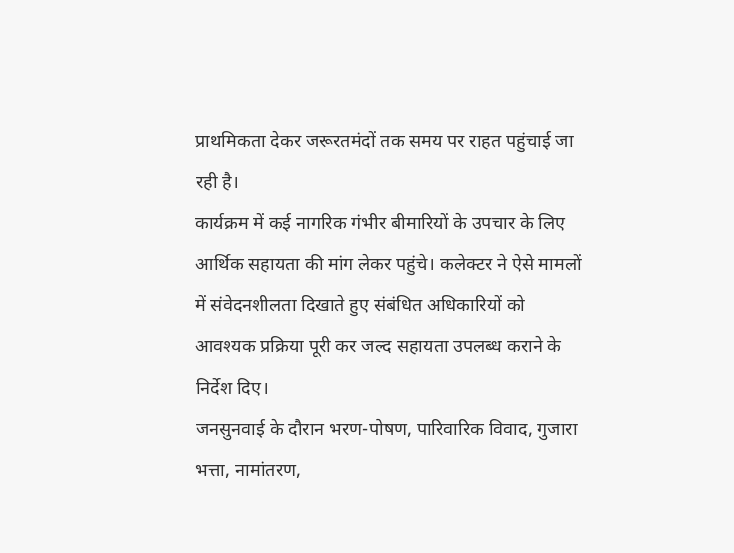प्राथमिकता देकर जरूरतमंदों तक समय पर राहत पहुंचाई जा रही है।
कार्यक्रम में कई नागरिक गंभीर बीमारियों के उपचार के लिए आर्थिक सहायता की मांग लेकर पहुंचे। कलेक्टर ने ऐसे मामलों में संवेदनशीलता दिखाते हुए संबंधित अधिकारियों को आवश्यक प्रक्रिया पूरी कर जल्द सहायता उपलब्ध कराने के निर्देश दिए।
जनसुनवाई के दौरान भरण-पोषण, पारिवारिक विवाद, गुजारा भत्ता, नामांतरण,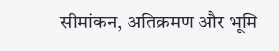सीमांकन, अतिक्रमण और भूमि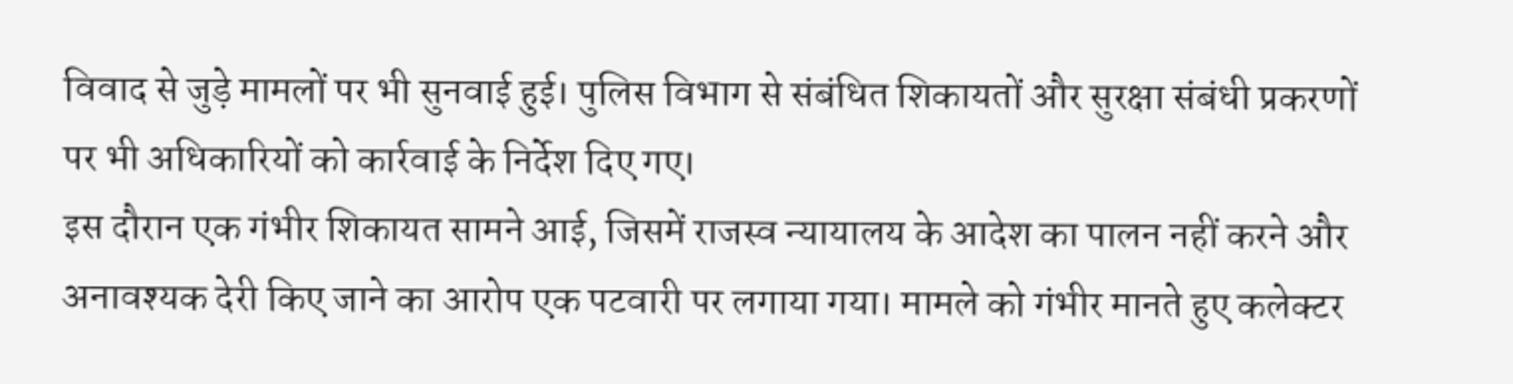विवाद से जुड़े मामलों पर भी सुनवाई हुई। पुलिस विभाग से संबंधित शिकायतों और सुरक्षा संबंधी प्रकरणों पर भी अधिकारियों को कार्रवाई के निर्देश दिए गए।
इस दौरान एक गंभीर शिकायत सामने आई, जिसमें राजस्व न्यायालय के आदेश का पालन नहीं करने और अनावश्यक देरी किए जाने का आरोप एक पटवारी पर लगाया गया। मामले को गंभीर मानते हुए कलेक्टर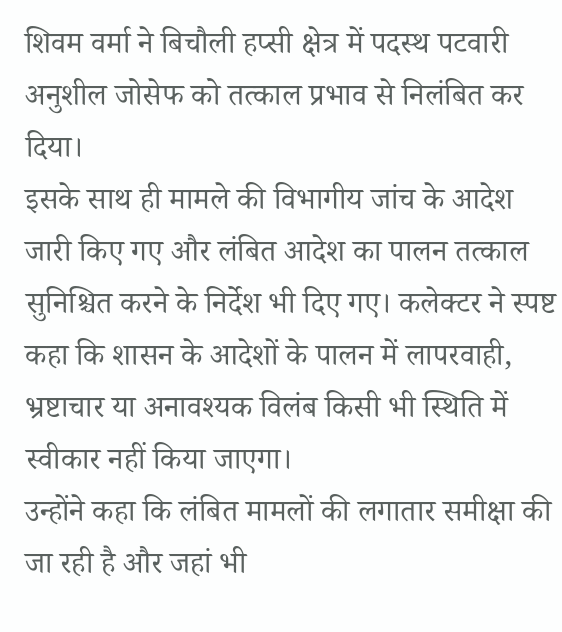शिवम वर्मा ने बिचौली हप्सी क्षेत्र में पदस्थ पटवारी अनुशील जोसेफ को तत्काल प्रभाव से निलंबित कर दिया।
इसके साथ ही मामले की विभागीय जांच के आदेश जारी किए गए और लंबित आदेश का पालन तत्काल सुनिश्चित करने के निर्देश भी दिए गए। कलेक्टर ने स्पष्ट कहा कि शासन के आदेशों के पालन में लापरवाही, भ्रष्टाचार या अनावश्यक विलंब किसी भी स्थिति में स्वीकार नहीं किया जाएगा।
उन्होंने कहा कि लंबित मामलों की लगातार समीक्षा की जा रही है और जहां भी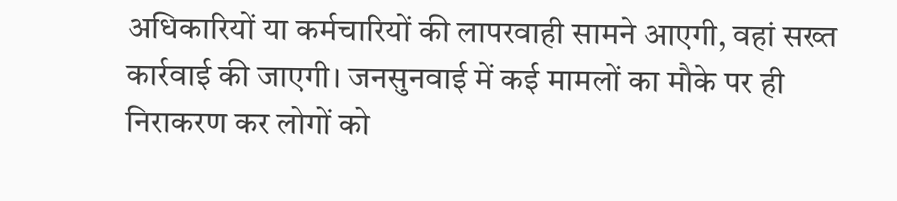अधिकारियों या कर्मचारियों की लापरवाही सामने आएगी, वहां सख्त कार्रवाई की जाएगी। जनसुनवाई में कई मामलों का मौके पर ही निराकरण कर लोगों को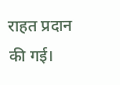राहत प्रदान की गई।